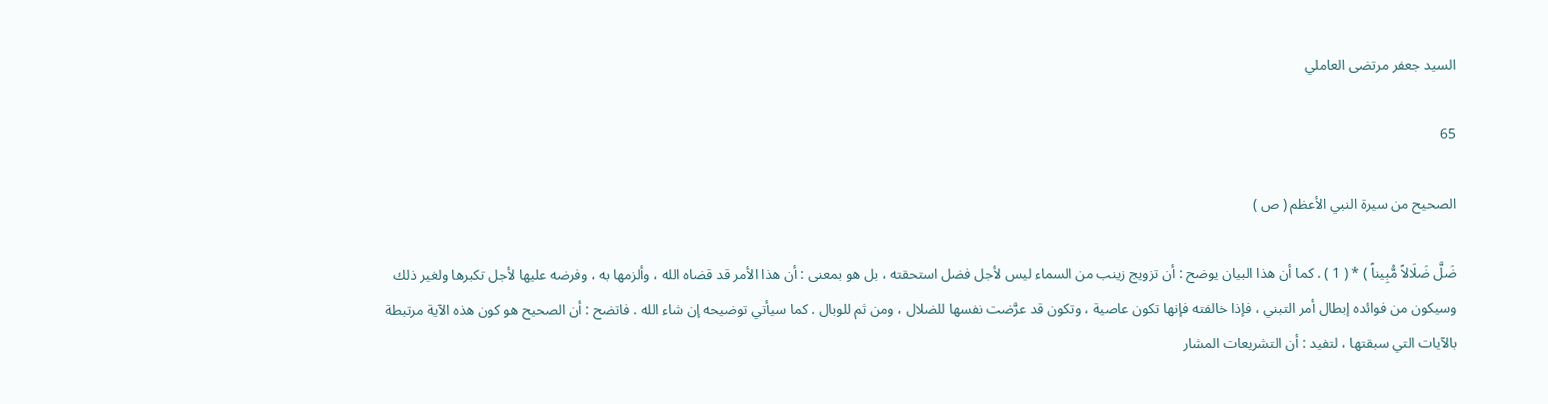السيد جعفر مرتضى العاملي

65

الصحيح من سيرة النبي الأعظم ( ص )

ضَلَّ ضَلَالاً مُّبِيناً ) * ( 1 ) . كما أن هذا البيان يوضح : أن تزويج زينب من السماء ليس لأجل فضل استحقته ، بل هو بمعنى : أن هذا الأمر قد قضاه الله ، وألزمها به ، وفرضه عليها لأجل تكبرها ولغير ذلك وسيكون من فوائده إبطال أمر التبني ، فإذا خالفته فإنها تكون عاصية ، وتكون قد عرَّضت نفسها للضلال ، ومن ثم للوبال . كما سيأتي توضيحه إن شاء الله . فاتضح : أن الصحيح هو كون هذه الآية مرتبطة بالآيات التي سبقتها ، لتفيد : أن التشريعات المشار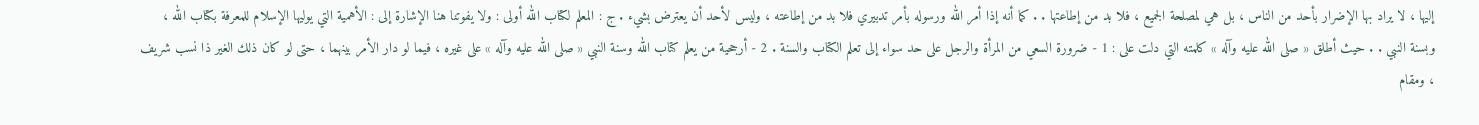إليها ، لا يراد بها الإضرار بأحد من الناس ، بل هي لمصلحة الجميع ، فلا بد من إطاعتها . . كما أنه إذا أمر الله ورسوله بأمر تدبيري فلا بد من إطاعته ، وليس لأحد أن يعترض بشيء . ج : المعلم لكتاب الله أولى : ولا يفوتنا هنا الإشارة إلى : الأهمية التي يوليها الإسلام للمعرفة بكتاب الله ، وبسنة النبي . . حيث أطلق « صلى الله عليه وآله » كلمته التي دلت على : 1 - ضرورة السعي من المرأة والرجل على حد سواء إلى تعلم الكتاب والسنة . 2 - أرجحية من يعلم كتاب الله وسنة النبي « صلى الله عليه وآله » على غيره ، فيما لو دار الأمر بينهما ، حتى لو كان ذلك الغير ذا نسب شريف ، ومقام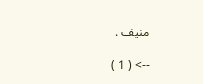منيف .

--> ( 1 )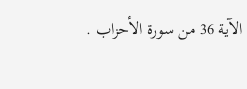الآية 36 من سورة الأحزاب .